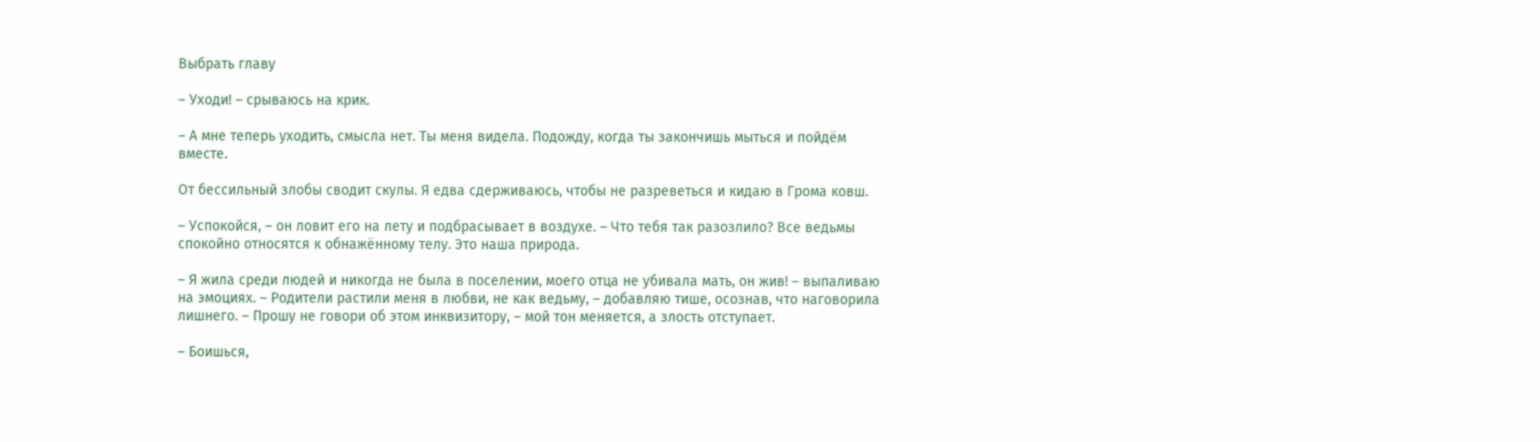Выбрать главу

– Уходи! – срываюсь на крик.

– А мне теперь уходить, смысла нет. Ты меня видела. Подожду, когда ты закончишь мыться и пойдём вместе.

От бессильный злобы сводит скулы. Я едва сдерживаюсь, чтобы не разреветься и кидаю в Грома ковш.

– Успокойся, – он ловит его на лету и подбрасывает в воздухе. – Что тебя так разозлило? Все ведьмы спокойно относятся к обнажённому телу. Это наша природа.

– Я жила среди людей и никогда не была в поселении, моего отца не убивала мать, он жив! – выпаливаю на эмоциях. – Родители растили меня в любви, не как ведьму, – добавляю тише, осознав, что наговорила лишнего. – Прошу не говори об этом инквизитору, – мой тон меняется, а злость отступает.

– Боишься,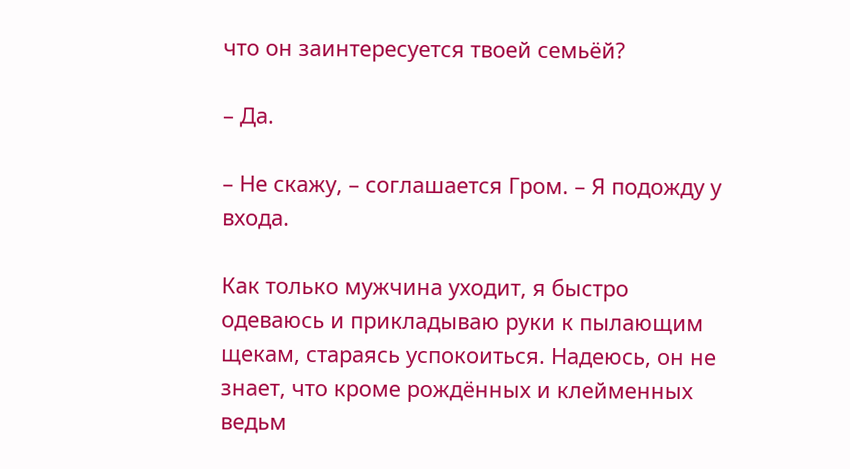что он заинтересуется твоей семьёй?

– Да.

– Не скажу, – соглашается Гром. – Я подожду у входа.

Как только мужчина уходит, я быстро одеваюсь и прикладываю руки к пылающим щекам, стараясь успокоиться. Надеюсь, он не знает, что кроме рождённых и клейменных ведьм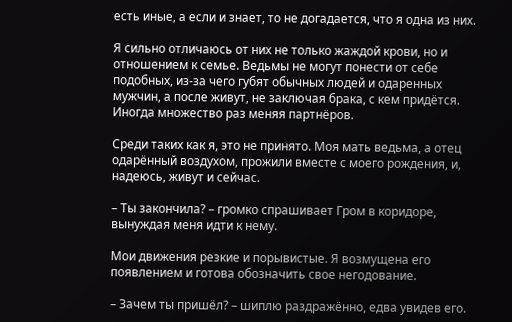есть иные, а если и знает, то не догадается, что я одна из них.

Я сильно отличаюсь от них не только жаждой крови, но и отношением к семье. Ведьмы не могут понести от себе подобных, из-за чего губят обычных людей и одаренных мужчин, а после живут, не заключая брака, с кем придётся. Иногда множество раз меняя партнёров.

Среди таких как я, это не принято. Моя мать ведьма, а отец одарённый воздухом, прожили вместе с моего рождения, и, надеюсь, живут и сейчас.

– Ты закончила? – громко спрашивает Гром в коридоре, вынуждая меня идти к нему.

Мои движения резкие и порывистые. Я возмущена его появлением и готова обозначить свое негодование.

– Зачем ты пришёл? – шиплю раздражённо, едва увидев его.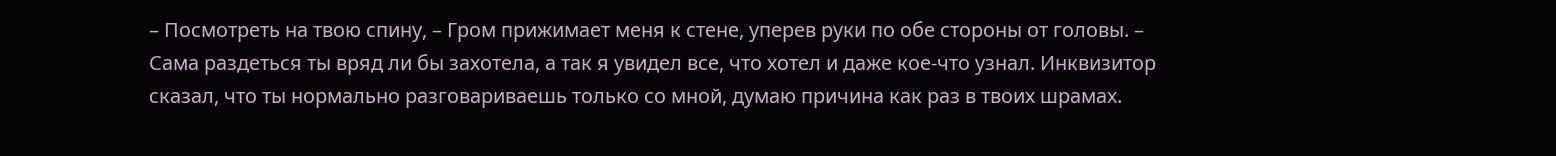– Посмотреть на твою спину, – Гром прижимает меня к стене, уперев руки по обе стороны от головы. – Сама раздеться ты вряд ли бы захотела, а так я увидел все, что хотел и даже кое-что узнал. Инквизитор сказал, что ты нормально разговариваешь только со мной, думаю причина как раз в твоих шрамах.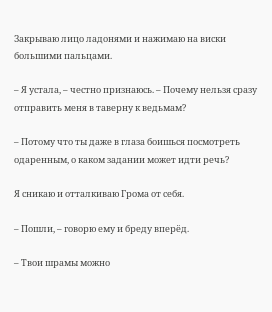Закрываю лицо ладонями и нажимаю на виски большими пальцами.

– Я устала, – честно признаюсь. – Почему нельзя сразу отправить меня в таверну к ведьмам?

– Потому что ты даже в глаза боишься посмотреть одаренным, о каком задании может идти речь?

Я сникаю и отталкиваю Грома от себя.

– Пошли, – говорю ему и бреду вперёд.

– Твои шрамы можно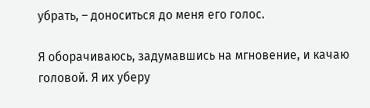убрать, – доноситься до меня его голос.

Я оборачиваюсь, задумавшись на мгновение, и качаю головой. Я их уберу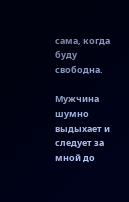сама, когда буду свободна.

Мужчина шумно выдыхает и следует за мной до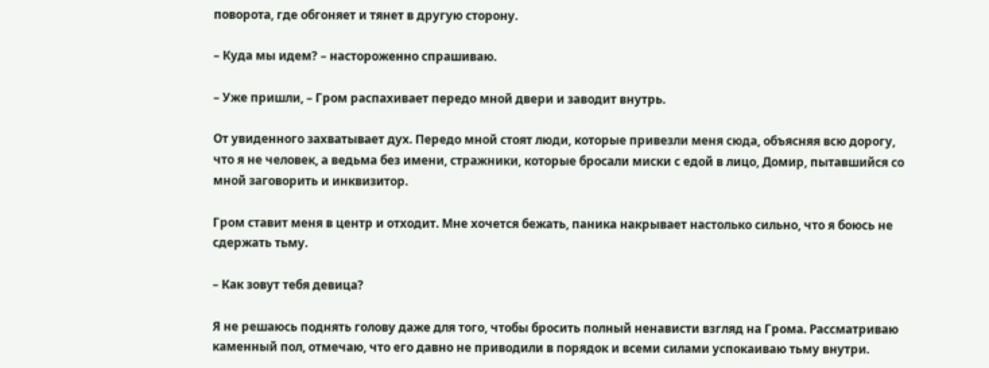поворота, где обгоняет и тянет в другую сторону.

– Куда мы идем? – настороженно спрашиваю.

– Уже пришли, – Гром распахивает передо мной двери и заводит внутрь.

От увиденного захватывает дух. Передо мной стоят люди, которые привезли меня сюда, объясняя всю дорогу, что я не человек, а ведьма без имени, стражники, которые бросали миски с едой в лицо, Домир, пытавшийся со мной заговорить и инквизитор.

Гром ставит меня в центр и отходит. Мне хочется бежать, паника накрывает настолько сильно, что я боюсь не сдержать тьму.

– Как зовут тебя девица?

Я не решаюсь поднять голову даже для того, чтобы бросить полный ненависти взгляд на Грома. Рассматриваю каменный пол, отмечаю, что его давно не приводили в порядок и всеми силами успокаиваю тьму внутри.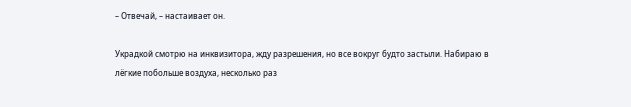– Отвечай, – настаивает он.

Украдкой смотрю на инквизитора, жду разрешения, но все вокруг будто застыли. Набираю в лёгкие побольше воздуха, несколько раз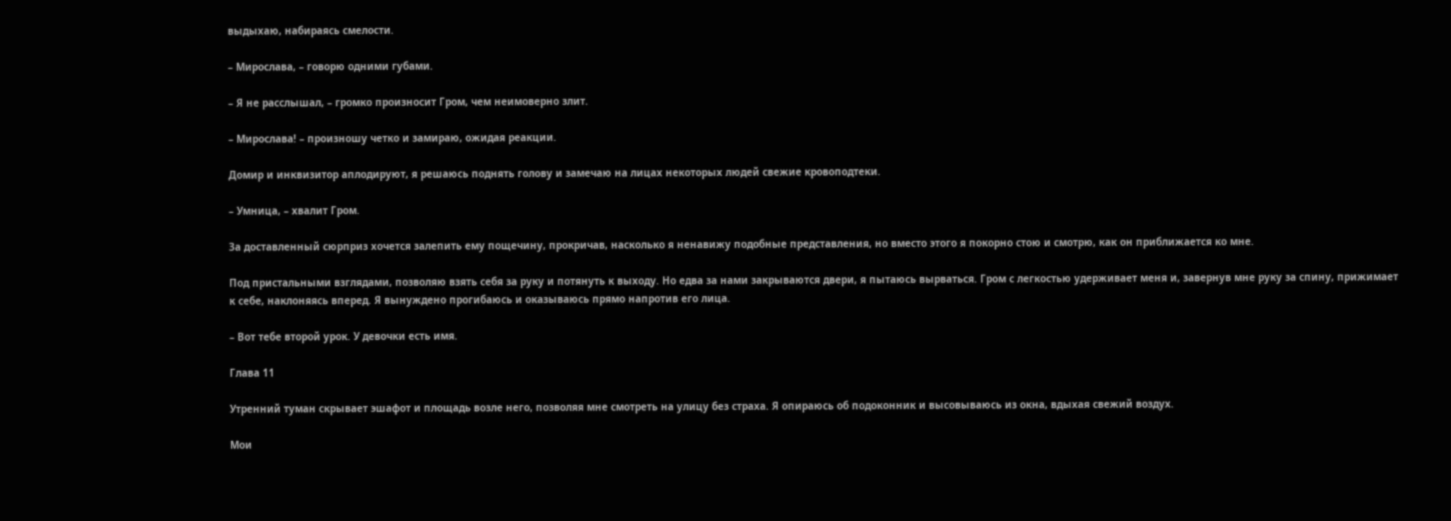выдыхаю, набираясь смелости.

– Мирослава, – говорю одними губами.

– Я не расслышал, – громко произносит Гром, чем неимоверно злит.

– Мирослава! – произношу четко и замираю, ожидая реакции.

Домир и инквизитор аплодируют, я решаюсь поднять голову и замечаю на лицах некоторых людей свежие кровоподтеки.

– Умница, – хвалит Гром.

За доставленный сюрприз хочется залепить ему пощечину, прокричав, насколько я ненавижу подобные представления, но вместо этого я покорно стою и смотрю, как он приближается ко мне.

Под пристальными взглядами, позволяю взять себя за руку и потянуть к выходу. Но едва за нами закрываются двери, я пытаюсь вырваться. Гром с легкостью удерживает меня и, завернув мне руку за спину, прижимает к себе, наклоняясь вперед. Я вынуждено прогибаюсь и оказываюсь прямо напротив его лица.

– Вот тебе второй урок. У девочки есть имя.

Глава 11

Утренний туман скрывает эшафот и площадь возле него, позволяя мне смотреть на улицу без страха. Я опираюсь об подоконник и высовываюсь из окна, вдыхая свежий воздух.

Мои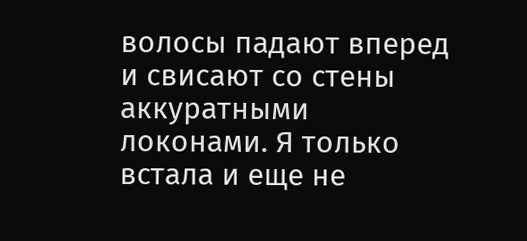волосы падают вперед и свисают со стены аккуратными локонами. Я только встала и еще не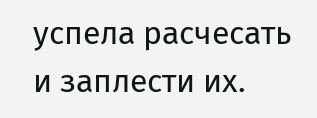успела расчесать и заплести их.